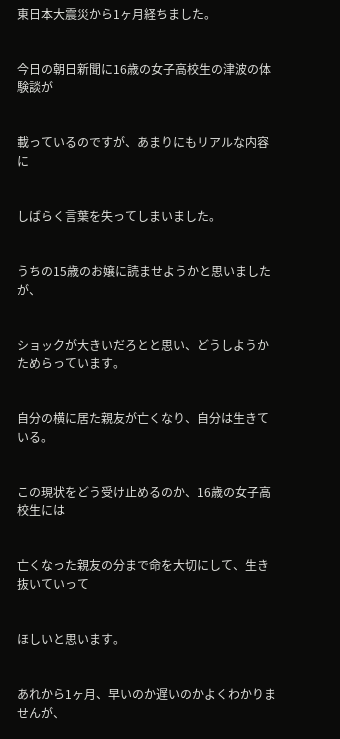東日本大震災から1ヶ月経ちました。


今日の朝日新聞に16歳の女子高校生の津波の体験談が


載っているのですが、あまりにもリアルな内容に


しばらく言葉を失ってしまいました。


うちの15歳のお嬢に読ませようかと思いましたが、


ショックが大きいだろとと思い、どうしようかためらっています。


自分の横に居た親友が亡くなり、自分は生きている。


この現状をどう受け止めるのか、16歳の女子高校生には


亡くなった親友の分まで命を大切にして、生き抜いていって


ほしいと思います。


あれから1ヶ月、早いのか遅いのかよくわかりませんが、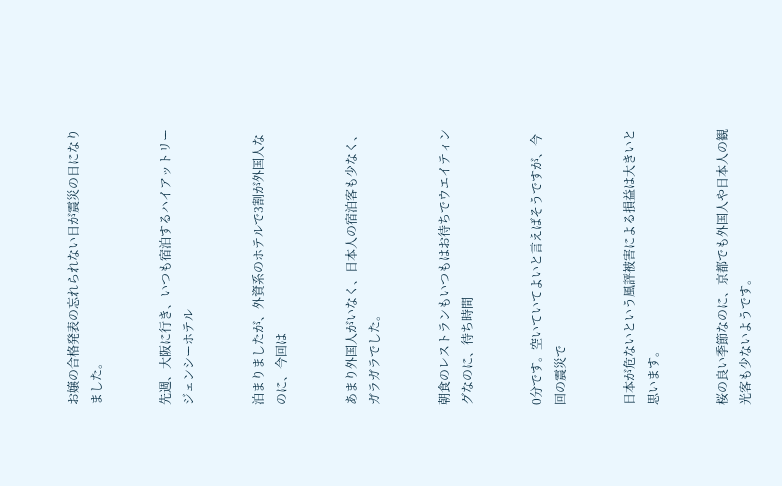お嬢の合格発表の忘れられない日が震災の日になりました。


先週、大阪に行き、いつも宿泊するハイアットリージェンシーホテル


泊まりましたが、外資系のホテルで3割が外国人なのに、今回は


あまり外国人がいなく、日本人の宿泊客も少なく、ガラガラでした。


朝食のレストランもいつもはお待ちでウエイティングなのに、待ち時間


0分です。空いていてよいと言えばそうですが、今回の震災で


日本が危ないという風評被害による損益は大きいと思います。


桜の良い季節なのに、京都でも外国人や日本人の観光客も少ないようです。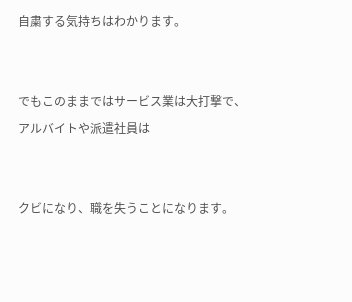自粛する気持ちはわかります。


でもこのままではサービス業は大打撃で、アルバイトや派遣社員は


クビになり、職を失うことになります。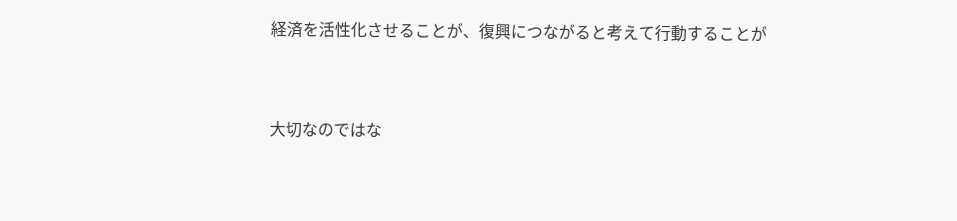経済を活性化させることが、復興につながると考えて行動することが


大切なのではな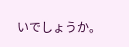いでしょうか。